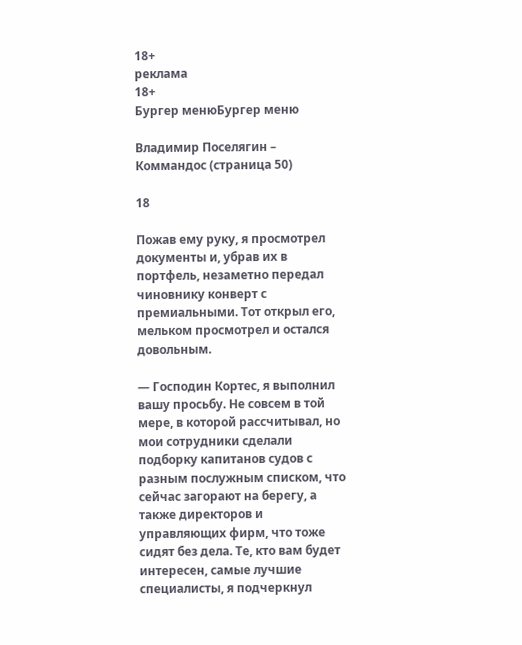18+
реклама
18+
Бургер менюБургер меню

Владимир Поселягин – Коммандос (страница 50)

18

Пожав ему руку, я просмотрел документы и, убрав их в портфель, незаметно передал чиновнику конверт с премиальными. Тот открыл его, мельком просмотрел и остался довольным.

— Господин Кортес, я выполнил вашу просьбу. Не совсем в той мере, в которой рассчитывал, но мои сотрудники сделали подборку капитанов судов с разным послужным списком, что сейчас загорают на берегу, а также директоров и управляющих фирм, что тоже сидят без дела. Те, кто вам будет интересен, самые лучшие специалисты, я подчеркнул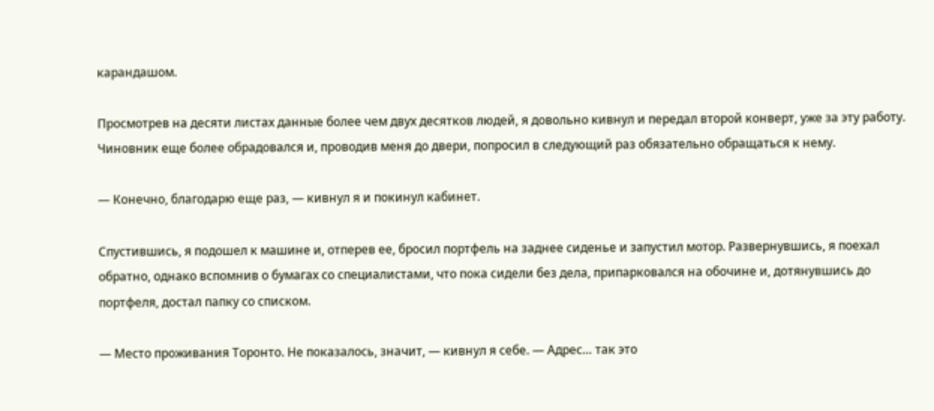карандашом.

Просмотрев на десяти листах данные более чем двух десятков людей, я довольно кивнул и передал второй конверт, уже за эту работу. Чиновник еще более обрадовался и, проводив меня до двери, попросил в следующий раз обязательно обращаться к нему.

— Конечно, благодарю еще раз, — кивнул я и покинул кабинет.

Спустившись, я подошел к машине и, отперев ее, бросил портфель на заднее сиденье и запустил мотор. Развернувшись, я поехал обратно, однако вспомнив о бумагах со специалистами, что пока сидели без дела, припарковался на обочине и, дотянувшись до портфеля, достал папку со списком.

— Место проживания Торонто. Не показалось, значит, — кивнул я себе. — Адрес… так это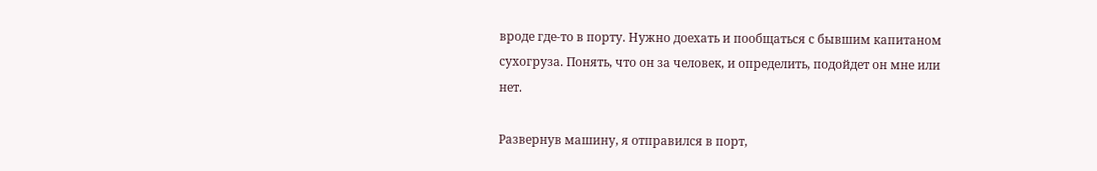вроде где-то в порту. Нужно доехать и пообщаться с бывшим капитаном сухогруза. Понять, что он за человек, и определить, подойдет он мне или нет.

Развернув машину, я отправился в порт,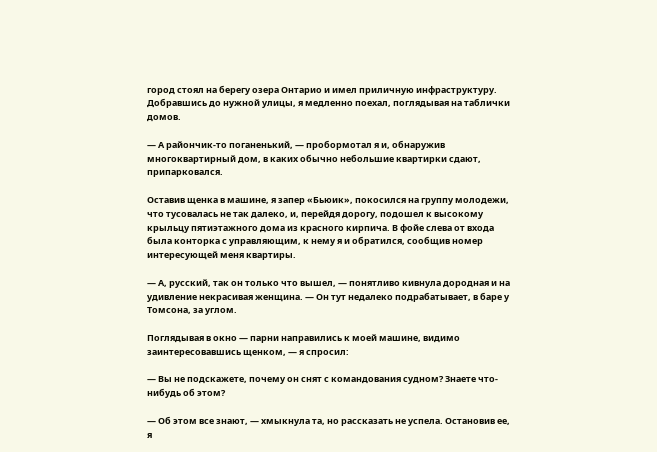город стоял на берегу озера Онтарио и имел приличную инфраструктуру. Добравшись до нужной улицы, я медленно поехал, поглядывая на таблички домов.

— А райончик-то поганенький, — пробормотал я и, обнаружив многоквартирный дом, в каких обычно небольшие квартирки сдают, припарковался.

Оставив щенка в машине, я запер «Бьюик», покосился на группу молодежи, что тусовалась не так далеко, и, перейдя дорогу, подошел к высокому крыльцу пятиэтажного дома из красного кирпича. В фойе слева от входа была конторка с управляющим, к нему я и обратился, сообщив номер интересующей меня квартиры.

— А, русский, так он только что вышел, — понятливо кивнула дородная и на удивление некрасивая женщина. — Он тут недалеко подрабатывает, в баре у Томсона, за углом.

Поглядывая в окно — парни направились к моей машине, видимо заинтересовавшись щенком, — я спросил:

— Вы не подскажете, почему он снят с командования судном? Знаете что-нибудь об этом?

— Об этом все знают, — хмыкнула та, но рассказать не успела. Остановив ее, я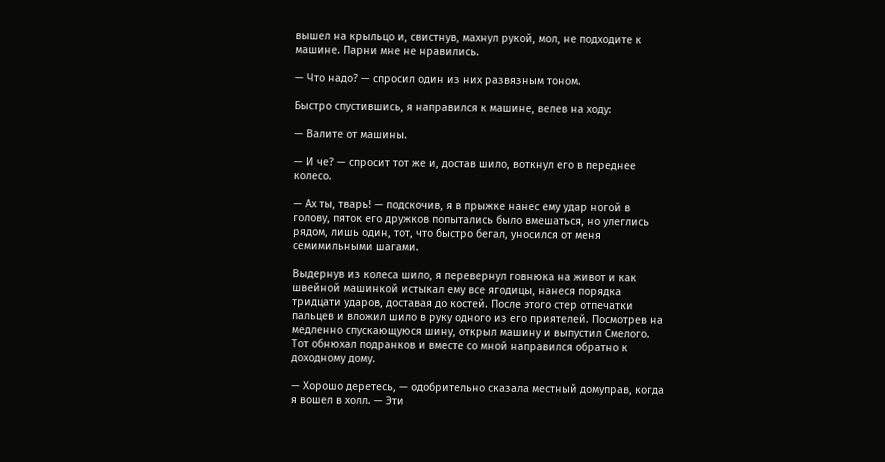вышел на крыльцо и, свистнув, махнул рукой, мол, не подходите к машине. Парни мне не нравились.

— Что надо? — спросил один из них развязным тоном.

Быстро спустившись, я направился к машине, велев на ходу:

— Валите от машины.

— И че? — спросит тот же и, достав шило, воткнул его в переднее колесо.

— Ах ты, тварь! — подскочив, я в прыжке нанес ему удар ногой в голову, пяток его дружков попытались было вмешаться, но улеглись рядом, лишь один, тот, что быстро бегал, уносился от меня семимильными шагами.

Выдернув из колеса шило, я перевернул говнюка на живот и как швейной машинкой истыкал ему все ягодицы, нанеся порядка тридцати ударов, доставая до костей. После этого стер отпечатки пальцев и вложил шило в руку одного из его приятелей. Посмотрев на медленно спускающуюся шину, открыл машину и выпустил Смелого. Тот обнюхал подранков и вместе со мной направился обратно к доходному дому.

— Хорошо деретесь, — одобрительно сказала местный домуправ, когда я вошел в холл. — Эти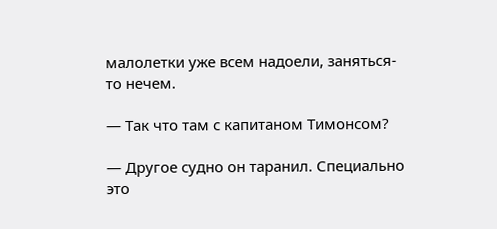малолетки уже всем надоели, заняться-то нечем.

— Так что там с капитаном Тимонсом?

— Другое судно он таранил. Специально это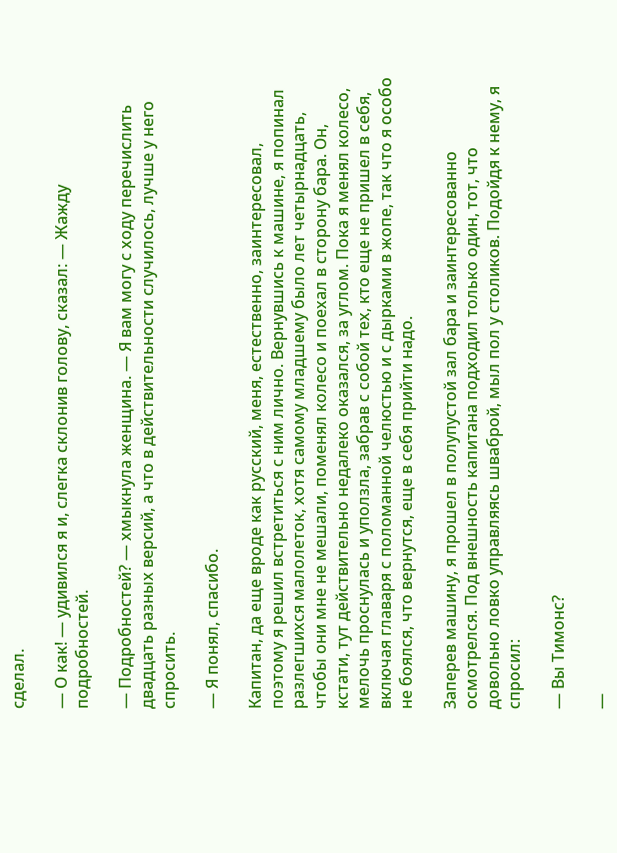сделал.

— О как! — удивился я и, слегка склонив голову, сказал: — Жажду подробностей.

— Подробностей? — хмыкнула женщина. — Я вам могу с ходу перечислить двадцать разных версий, а что в действительности случилось, лучше у него спросить.

— Я понял, спасибо.

Капитан, да еще вроде как русский, меня, естественно, заинтересовал, поэтому я решил встретиться с ним лично. Вернувшись к машине, я попинал разлегшихся малолеток, хотя самому младшему было лет четырнадцать, чтобы они мне не мешали, поменял колесо и поехал в сторону бара. Он, кстати, тут действительно недалеко оказался, за углом. Пока я менял колесо, мелочь проснулась и уползла, забрав с собой тех, кто еще не пришел в себя, включая главаря с поломанной челюстью и с дырками в жопе, так что я особо не боялся, что вернутся, еще в себя прийти надо.

Заперев машину, я прошел в полупустой зал бара и заинтересованно осмотрелся. Под внешность капитана подходил только один, тот, что довольно ловко управляясь шваброй, мыл пол у столиков. Подойдя к нему, я спросил:

— Вы Тимонс?

—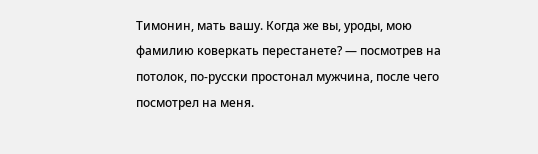Тимонин, мать вашу. Когда же вы, уроды, мою фамилию коверкать перестанете? — посмотрев на потолок, по-русски простонал мужчина, после чего посмотрел на меня.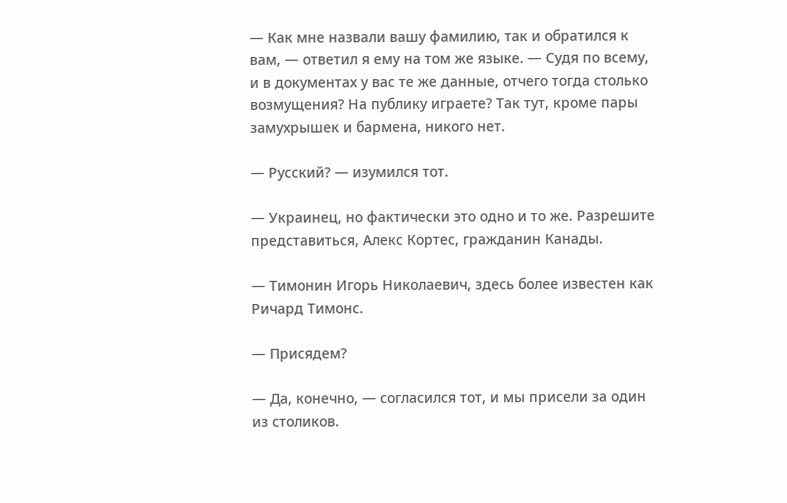— Как мне назвали вашу фамилию, так и обратился к вам, — ответил я ему на том же языке. — Судя по всему, и в документах у вас те же данные, отчего тогда столько возмущения? На публику играете? Так тут, кроме пары замухрышек и бармена, никого нет.

— Русский? — изумился тот.

— Украинец, но фактически это одно и то же. Разрешите представиться, Алекс Кортес, гражданин Канады.

— Тимонин Игорь Николаевич, здесь более известен как Ричард Тимонс.

— Присядем?

— Да, конечно, — согласился тот, и мы присели за один из столиков.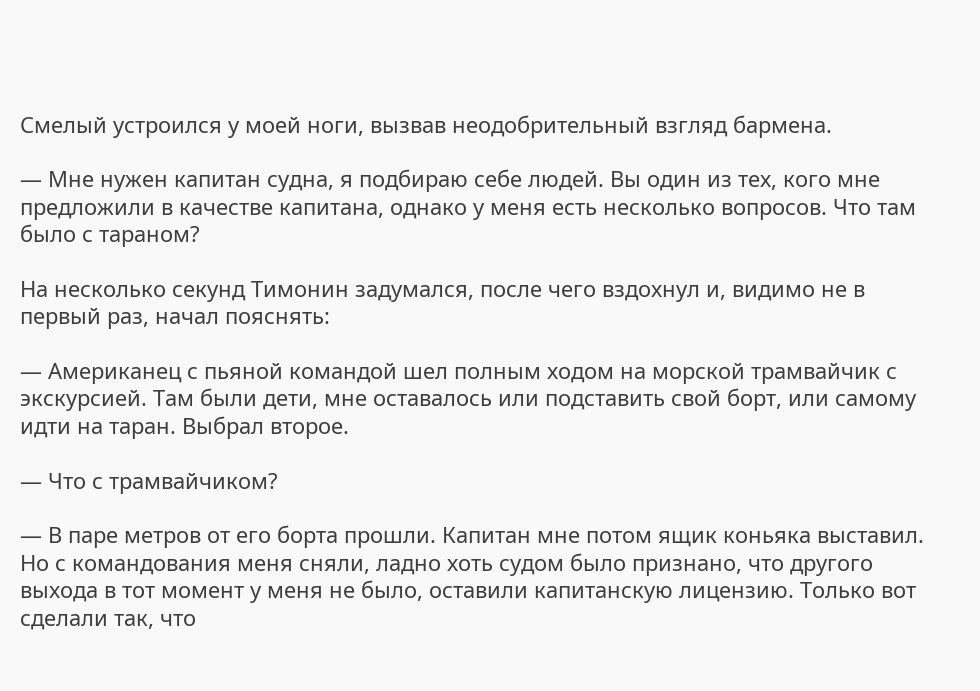Смелый устроился у моей ноги, вызвав неодобрительный взгляд бармена.

— Мне нужен капитан судна, я подбираю себе людей. Вы один из тех, кого мне предложили в качестве капитана, однако у меня есть несколько вопросов. Что там было с тараном?

На несколько секунд Тимонин задумался, после чего вздохнул и, видимо не в первый раз, начал пояснять:

— Американец с пьяной командой шел полным ходом на морской трамвайчик с экскурсией. Там были дети, мне оставалось или подставить свой борт, или самому идти на таран. Выбрал второе.

— Что с трамвайчиком?

— В паре метров от его борта прошли. Капитан мне потом ящик коньяка выставил. Но с командования меня сняли, ладно хоть судом было признано, что другого выхода в тот момент у меня не было, оставили капитанскую лицензию. Только вот сделали так, что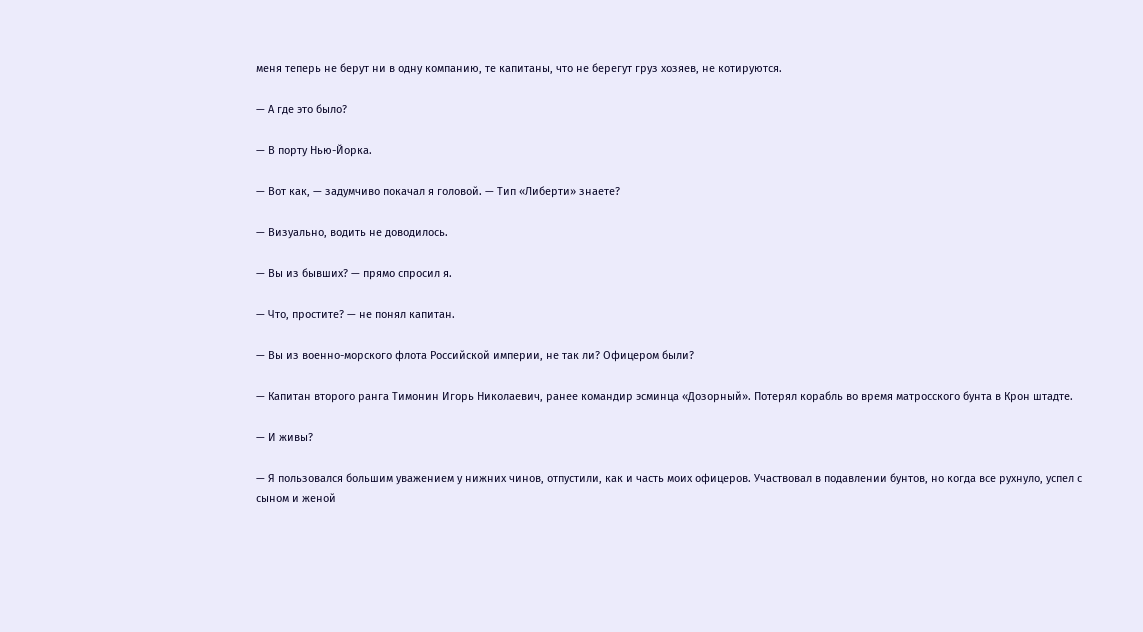меня теперь не берут ни в одну компанию, те капитаны, что не берегут груз хозяев, не котируются.

— А где это было?

— В порту Нью-Йорка.

— Вот как, — задумчиво покачал я головой. — Тип «Либерти» знаете?

— Визуально, водить не доводилось.

— Вы из бывших? — прямо спросил я.

— Что, простите? — не понял капитан.

— Вы из военно-морского флота Российской империи, не так ли? Офицером были?

— Капитан второго ранга Тимонин Игорь Николаевич, ранее командир эсминца «Дозорный». Потерял корабль во время матросского бунта в Крон штадте.

— И живы?

— Я пользовался большим уважением у нижних чинов, отпустили, как и часть моих офицеров. Участвовал в подавлении бунтов, но когда все рухнуло, успел с сыном и женой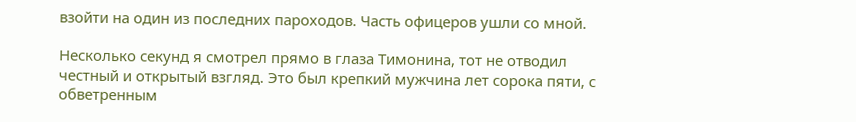взойти на один из последних пароходов. Часть офицеров ушли со мной.

Несколько секунд я смотрел прямо в глаза Тимонина, тот не отводил честный и открытый взгляд. Это был крепкий мужчина лет сорока пяти, с обветренным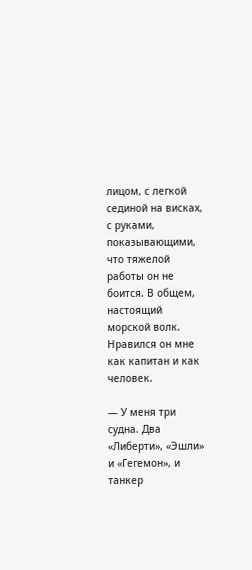лицом, с легкой сединой на висках, с руками, показывающими, что тяжелой работы он не боится. В общем, настоящий морской волк. Нравился он мне как капитан и как человек.

— У меня три судна. Два «Либерти», «Эшли» и «Гегемон», и танкер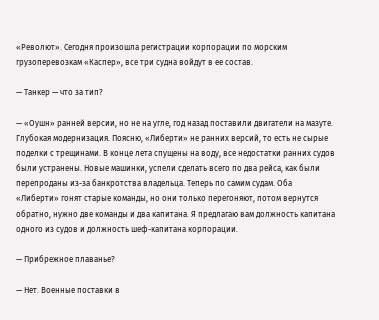«Револют». Сегодня произошла регистрации корпорации по морским грузоперевозкам «Каспер», все три судна войдут в ее состав.

— Танкер — что за тип?

— «Оушн» ранней версии, но не на угле, год назад поставили двигатели на мазуте. Глубокая модернизация. Поясню, «Либерти» не ранних версий, то есть не сырые поделки с трещинами. В конце лета спущены на воду, все недостатки ранних судов были устранены. Новые машинки, успели сделать всего по два рейса, как были перепроданы из-за банкротства владельца. Теперь по самим судам. Оба «Либерти» гонят старые команды, но они только перегоняют, потом вернутся обратно, нужно две команды и два капитана. Я предлагаю вам должность капитана одного из судов и должность шеф-капитана корпорации.

— Прибрежное плаванье?

— Нет. Военные поставки в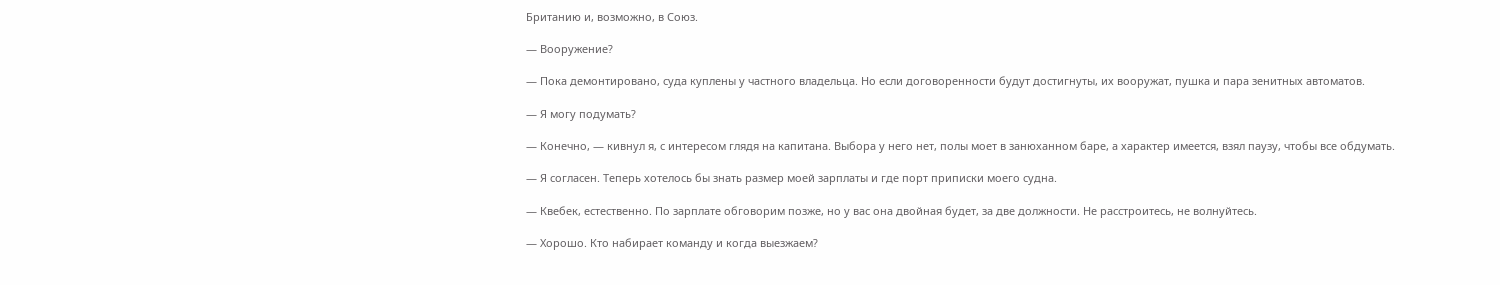Британию и, возможно, в Союз.

— Вооружение?

— Пока демонтировано, суда куплены у частного владельца. Но если договоренности будут достигнуты, их вооружат, пушка и пара зенитных автоматов.

— Я могу подумать?

— Конечно, — кивнул я, с интересом глядя на капитана. Выбора у него нет, полы моет в занюханном баре, а характер имеется, взял паузу, чтобы все обдумать.

— Я согласен. Теперь хотелось бы знать размер моей зарплаты и где порт приписки моего судна.

— Квебек, естественно. По зарплате обговорим позже, но у вас она двойная будет, за две должности. Не расстроитесь, не волнуйтесь.

— Хорошо. Кто набирает команду и когда выезжаем?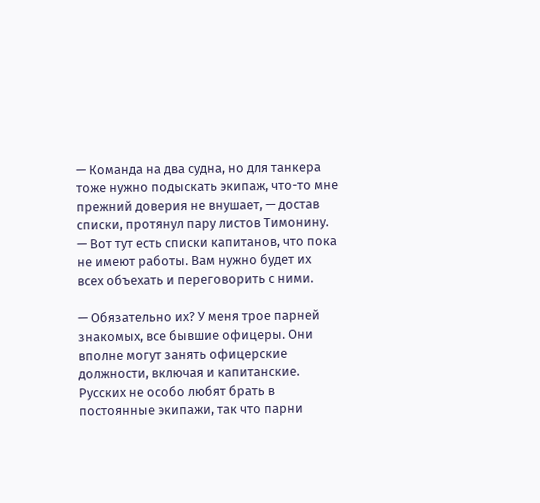— Команда на два судна, но для танкера тоже нужно подыскать экипаж, что-то мне прежний доверия не внушает, — достав списки, протянул пару листов Тимонину. — Вот тут есть списки капитанов, что пока не имеют работы. Вам нужно будет их всех объехать и переговорить с ними.

— Обязательно их? У меня трое парней знакомых, все бывшие офицеры. Они вполне могут занять офицерские должности, включая и капитанские. Русских не особо любят брать в постоянные экипажи, так что парни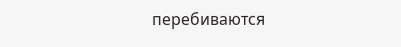перебиваются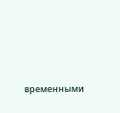временными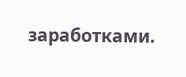заработками.